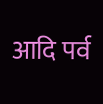आदि पर्व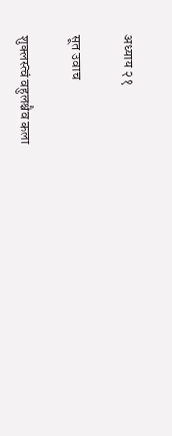अध्याय २१

सूत उवाच

शुक्लस्त्वं वहुलश्चैव कला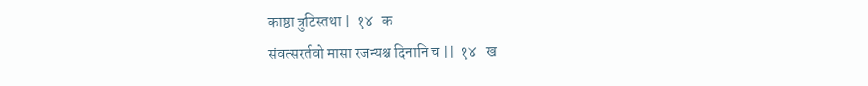काष्ठा त्रुटिस्तथा |  १४   क
संवत्सरर्तवो मासा रजन्यश्च दिनानि च ||  १४   ख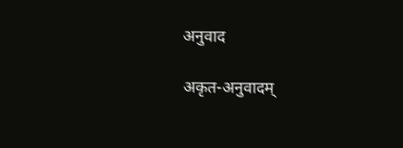अनुवाद

अकृत-अनुवादम्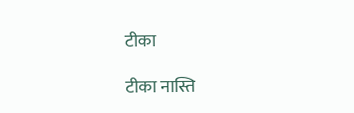टीका

टीका नास्ति